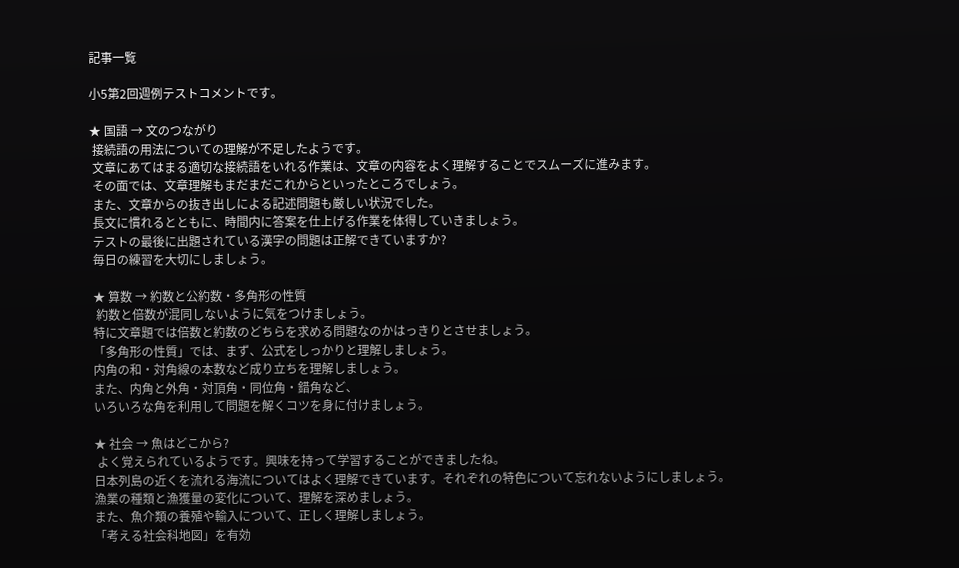記事一覧

小5第2回週例テストコメントです。

★ 国語 → 文のつながり
 接続語の用法についての理解が不足したようです。
 文章にあてはまる適切な接続語をいれる作業は、文章の内容をよく理解することでスムーズに進みます。
 その面では、文章理解もまだまだこれからといったところでしょう。
 また、文章からの抜き出しによる記述問題も厳しい状況でした。
 長文に慣れるとともに、時間内に答案を仕上げる作業を体得していきましょう。
 テストの最後に出題されている漢字の問題は正解できていますか?
 毎日の練習を大切にしましょう。

 ★ 算数 → 約数と公約数・多角形の性質
  約数と倍数が混同しないように気をつけましょう。
 特に文章題では倍数と約数のどちらを求める問題なのかはっきりとさせましょう。
 「多角形の性質」では、まず、公式をしっかりと理解しましょう。
 内角の和・対角線の本数など成り立ちを理解しましょう。
 また、内角と外角・対頂角・同位角・錯角など、
 いろいろな角を利用して問題を解くコツを身に付けましょう。

 ★ 社会 → 魚はどこから?
  よく覚えられているようです。興味を持って学習することができましたね。
 日本列島の近くを流れる海流についてはよく理解できています。それぞれの特色について忘れないようにしましょう。
 漁業の種類と漁獲量の変化について、理解を深めましょう。
 また、魚介類の養殖や輸入について、正しく理解しましょう。
 「考える社会科地図」を有効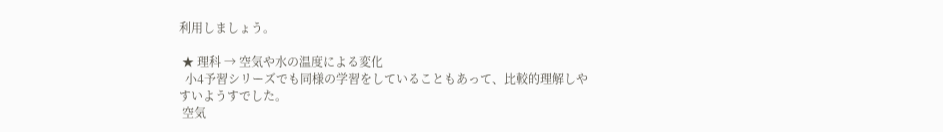利用しましょう。

 ★ 理科 → 空気や水の温度による変化
  小4予習シリーズでも同様の学習をしていることもあって、比較的理解しやすいようすでした。
 空気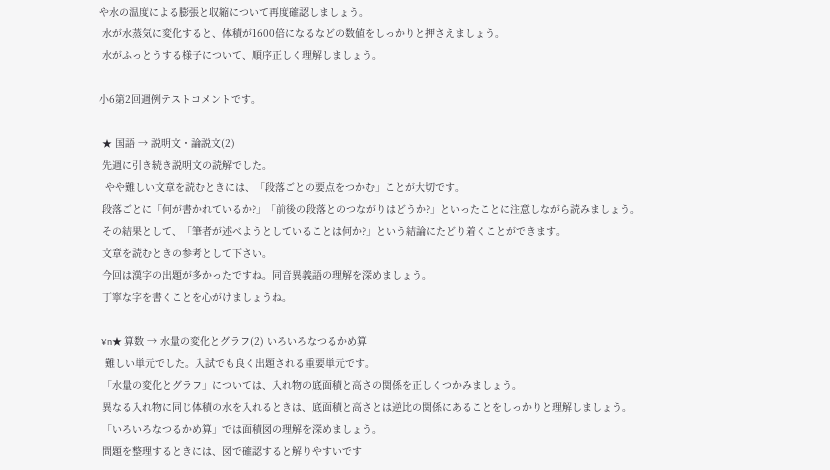や水の温度による膨張と収縮について再度確認しましょう。
 水が水蒸気に変化すると、体積が1600倍になるなどの数値をしっかりと押さえましょう。
 水がふっとうする様子について、順序正しく理解しましょう。

小6第2回週例テストコメントです。

 ★ 国語 → 説明文・論説文(2)
 先週に引き続き説明文の読解でした。
  やや難しい文章を読むときには、「段落ごとの要点をつかむ」ことが大切です。
 段落ごとに「何が書かれているか?」「前後の段落とのつながりはどうか?」といったことに注意しながら読みましょう。
 その結果として、「筆者が述べようとしていることは何か?」という結論にたどり着くことができます。
 文章を読むときの参考として下さい。
 今回は漢字の出題が多かったですね。同音異義語の理解を深めましょう。
 丁寧な字を書くことを心がけましょうね。

 ¥n★ 算数 → 水量の変化とグラフ(2) いろいろなつるかめ算
  難しい単元でした。入試でも良く出題される重要単元です。
 「水量の変化とグラフ」については、入れ物の底面積と高さの関係を正しくつかみましょう。
 異なる入れ物に同じ体積の水を入れるときは、底面積と高さとは逆比の関係にあることをしっかりと理解しましょう。
 「いろいろなつるかめ算」では面積図の理解を深めましょう。
 問題を整理するときには、図で確認すると解りやすいです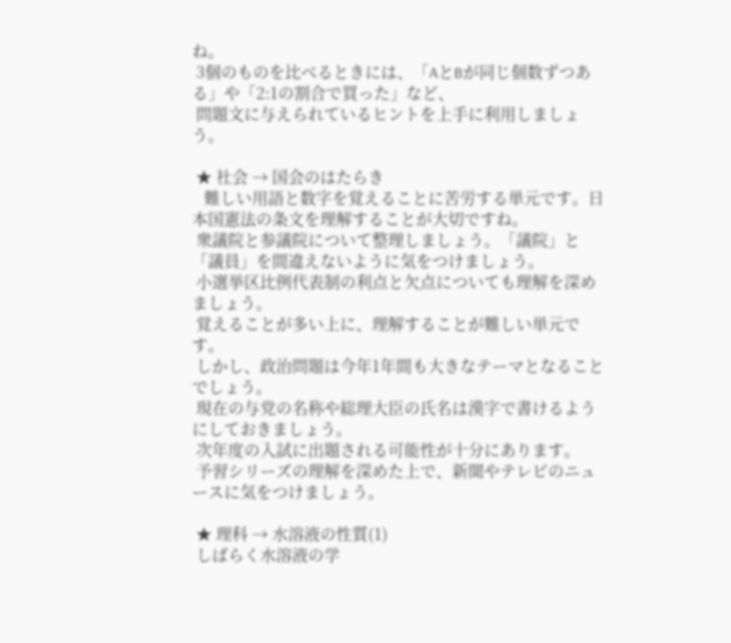ね。
 3個のものを比べるときには、「AとBが同じ個数ずつある」や「2:1の割合で買った」など、
 問題文に与えられているヒントを上手に利用しましょう。

 ★ 社会 → 国会のはたらき
   難しい用語と数字を覚えることに苦労する単元です。日本国憲法の条文を理解することが大切ですね。
 衆議院と参議院について整理しましょう。「議院」と「議員」を間違えないように気をつけましょう。
 小選挙区比例代表制の利点と欠点についても理解を深めましょう。
 覚えることが多い上に、理解することが難しい単元です。
 しかし、政治問題は今年1年間も大きなテーマとなることでしょう。
 現在の与党の名称や総理大臣の氏名は漢字で書けるようにしておきましょう。
 次年度の入試に出題される可能性が十分にあります。
 予習シリーズの理解を深めた上で、新聞やテレビのニュースに気をつけましょう。

 ★ 理科 → 水溶液の性質(1)
 しばらく水溶液の学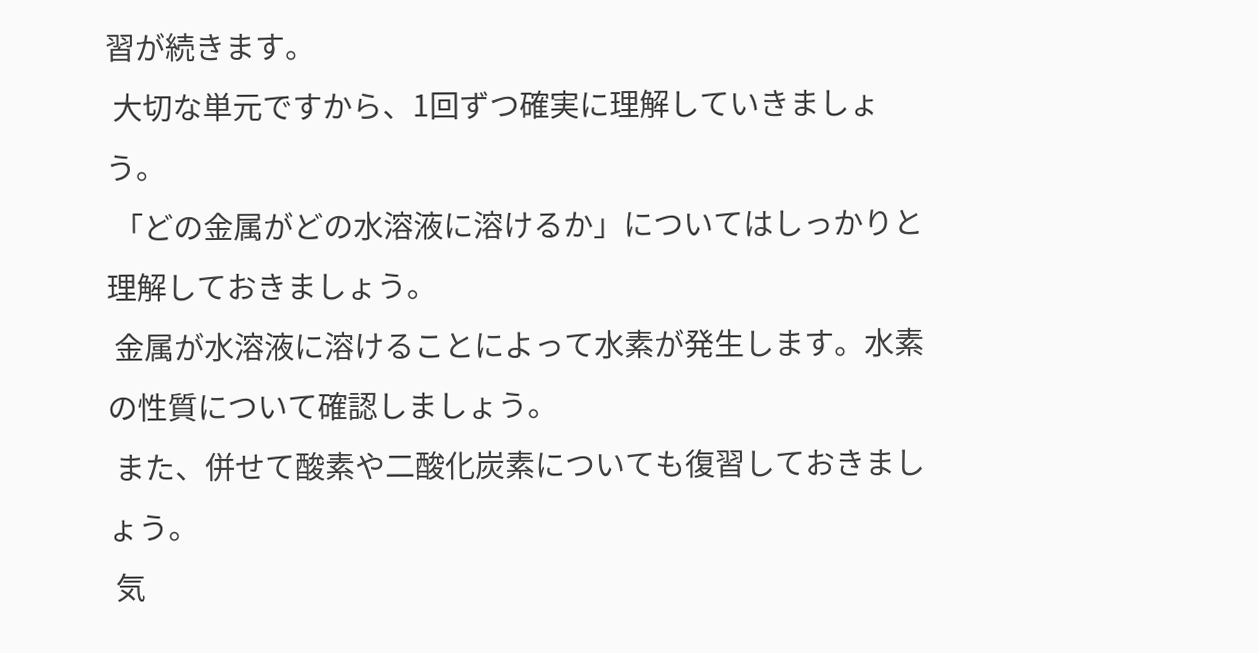習が続きます。
 大切な単元ですから、1回ずつ確実に理解していきましょう。
 「どの金属がどの水溶液に溶けるか」についてはしっかりと理解しておきましょう。
 金属が水溶液に溶けることによって水素が発生します。水素の性質について確認しましょう。
 また、併せて酸素や二酸化炭素についても復習しておきましょう。
 気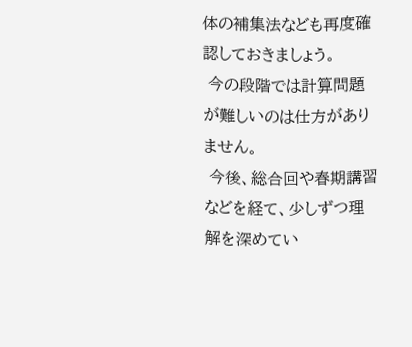体の補集法なども再度確認しておきましょう。
 今の段階では計算問題が難しいのは仕方がありません。
 今後、総合回や春期講習などを経て、少しずつ理解を深めてい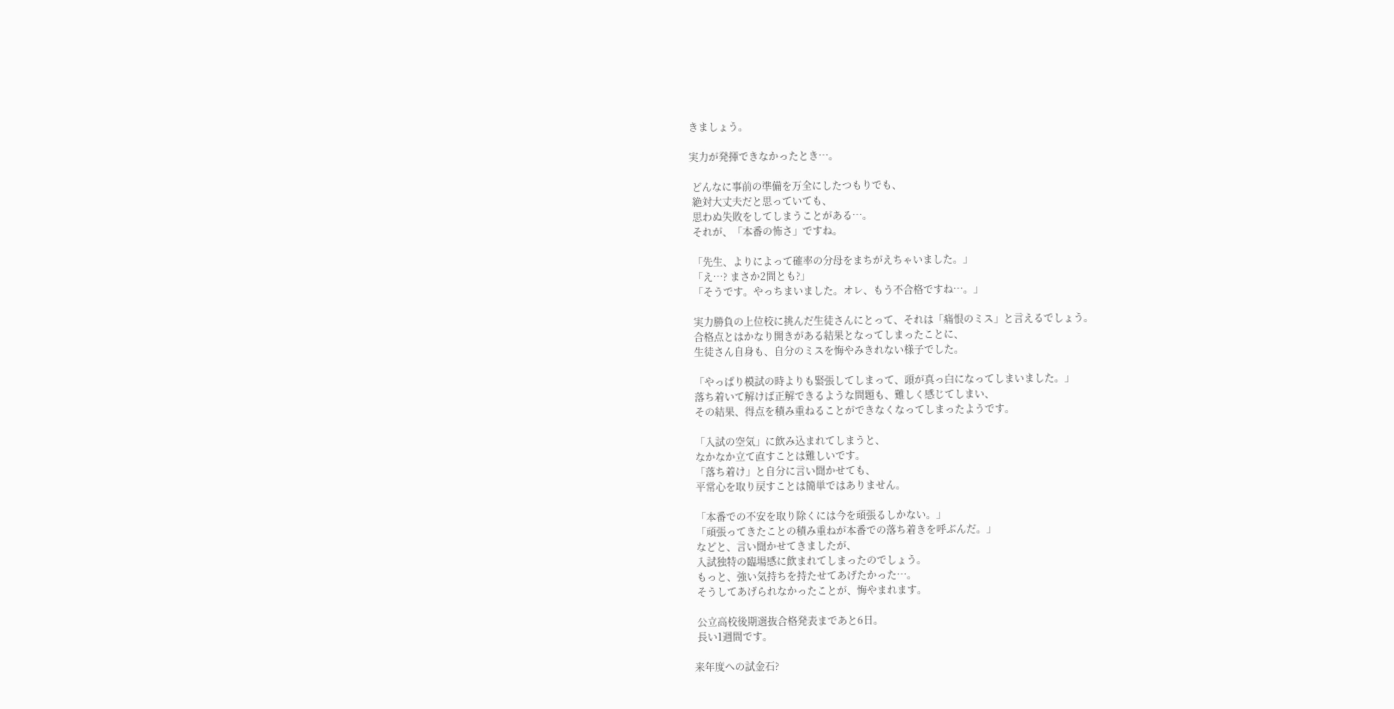きましょう。

実力が発揮できなかったとき…。

 どんなに事前の準備を万全にしたつもりでも、
 絶対大丈夫だと思っていても、
 思わぬ失敗をしてしまうことがある…。
 それが、「本番の怖さ」ですね。

 「先生、よりによって確率の分母をまちがえちゃいました。」
 「え…? まさか2問とも?」
 「そうです。やっちまいました。オレ、もう不合格ですね…。」

 実力勝負の上位校に挑んだ生徒さんにとって、それは「痛恨のミス」と言えるでしょう。
 合格点とはかなり開きがある結果となってしまったことに、
 生徒さん自身も、自分のミスを悔やみきれない様子でした。

 「やっぱり模試の時よりも緊張してしまって、頭が真っ白になってしまいました。」
 落ち着いて解けば正解できるような問題も、難しく感じてしまい、
 その結果、得点を積み重ねることができなくなってしまったようです。

 「入試の空気」に飲み込まれてしまうと、
 なかなか立て直すことは難しいです。
 「落ち着け」と自分に言い聞かせても、
 平常心を取り戻すことは簡単ではありません。

 「本番での不安を取り除くには今を頑張るしかない。」
 「頑張ってきたことの積み重ねが本番での落ち着きを呼ぶんだ。」
 などと、言い聞かせてきましたが、
 入試独特の臨場感に飲まれてしまったのでしょう。
 もっと、強い気持ちを持たせてあげたかった…。
 そうしてあげられなかったことが、悔やまれます。

 公立高校後期選抜合格発表まであと6日。
 長い1週間です。

来年度への試金石?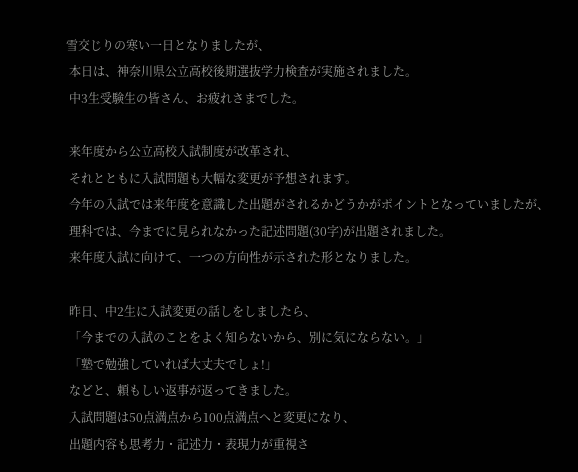雪交じりの寒い一日となりましたが、
 本日は、神奈川県公立高校後期選抜学力検査が実施されました。
 中3生受験生の皆さん、お疲れさまでした。

 来年度から公立高校入試制度が改革され、
 それとともに入試問題も大幅な変更が予想されます。
 今年の入試では来年度を意識した出題がされるかどうかがポイントとなっていましたが、
 理科では、今までに見られなかった記述問題(30字)が出題されました。
 来年度入試に向けて、一つの方向性が示された形となりました。

 昨日、中2生に入試変更の話しをしましたら、
 「今までの入試のことをよく知らないから、別に気にならない。」
 「塾で勉強していれば大丈夫でしょ!」
 などと、頼もしい返事が返ってきました。
 入試問題は50点満点から100点満点へと変更になり、
 出題内容も思考力・記述力・表現力が重視さ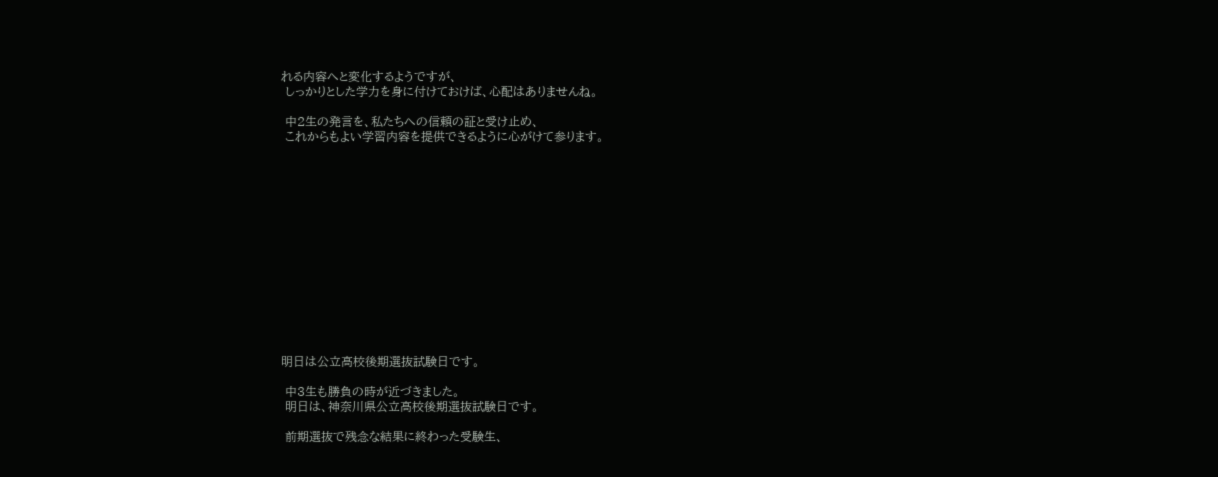れる内容へと変化するようですが、
 しっかりとした学力を身に付けておけば、心配はありませんね。

 中2生の発言を、私たちへの信頼の証と受け止め、
 これからもよい学習内容を提供できるように心がけて参ります。














明日は公立高校後期選抜試験日です。

 中3生も勝負の時が近づきました。
 明日は、神奈川県公立高校後期選抜試験日です。

 前期選抜で残念な結果に終わった受験生、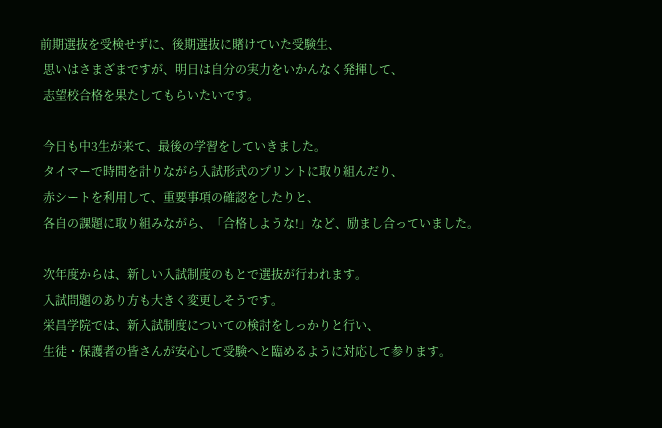前期選抜を受検せずに、後期選抜に賭けていた受験生、
 思いはさまざまですが、明日は自分の実力をいかんなく発揮して、
 志望校合格を果たしてもらいたいです。

 今日も中3生が来て、最後の学習をしていきました。
 タイマーで時間を計りながら入試形式のプリントに取り組んだり、
 赤シートを利用して、重要事項の確認をしたりと、
 各自の課題に取り組みながら、「合格しような!」など、励まし合っていました。

 次年度からは、新しい入試制度のもとで選抜が行われます。
 入試問題のあり方も大きく変更しそうです。
 栄昌学院では、新入試制度についての検討をしっかりと行い、
 生徒・保護者の皆さんが安心して受験へと臨めるように対応して参ります。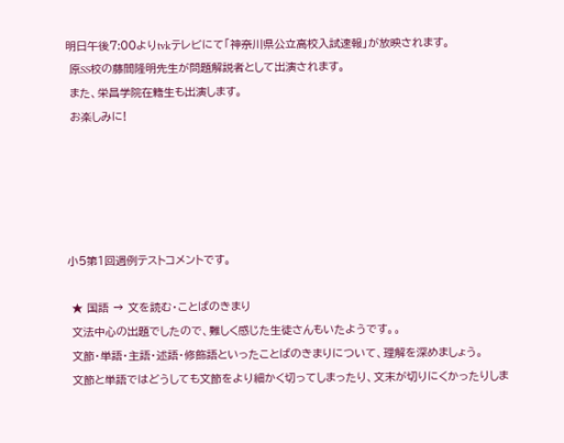明日午後7:00よりtvkテレビにて「神奈川県公立高校入試速報」が放映されます。
 原SS校の藤間隆明先生が問題解説者として出演されます。
 また、栄昌学院在籍生も出演します。
 お楽しみに!





小5第1回週例テストコメントです。

 ★ 国語 → 文を読む・ことばのきまり
 文法中心の出題でしたので、難しく感じた生徒さんもいたようです。。
 文節・単語・主語・述語・修飾語といったことばのきまりについて、理解を深めましょう。
 文節と単語ではどうしても文節をより細かく切ってしまったり、文末が切りにくかったりしま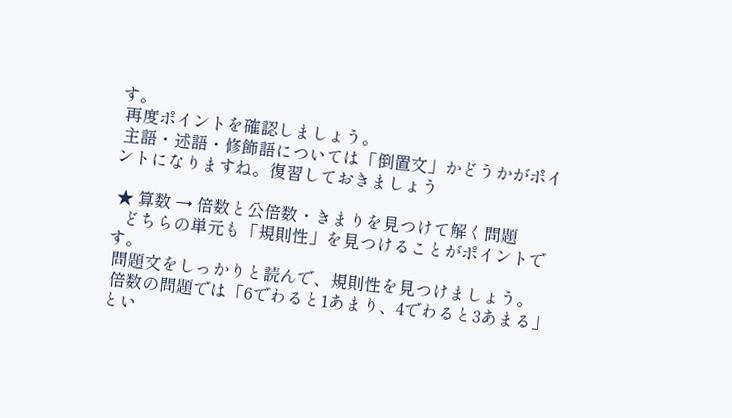す。
 再度ポイントを確認しましょう。
 主語・述語・修飾語については「倒置文」かどうかがポイントになりますね。復習しておきましょう

 ★ 算数 → 倍数と公倍数・きまりを見つけて解く問題
   どちらの単元も「規則性」を見つけることがポイントです。
 問題文をしっかりと読んで、規則性を見つけましょう。
 倍数の問題では「6でわると1あまり、4でわると3あまる」とい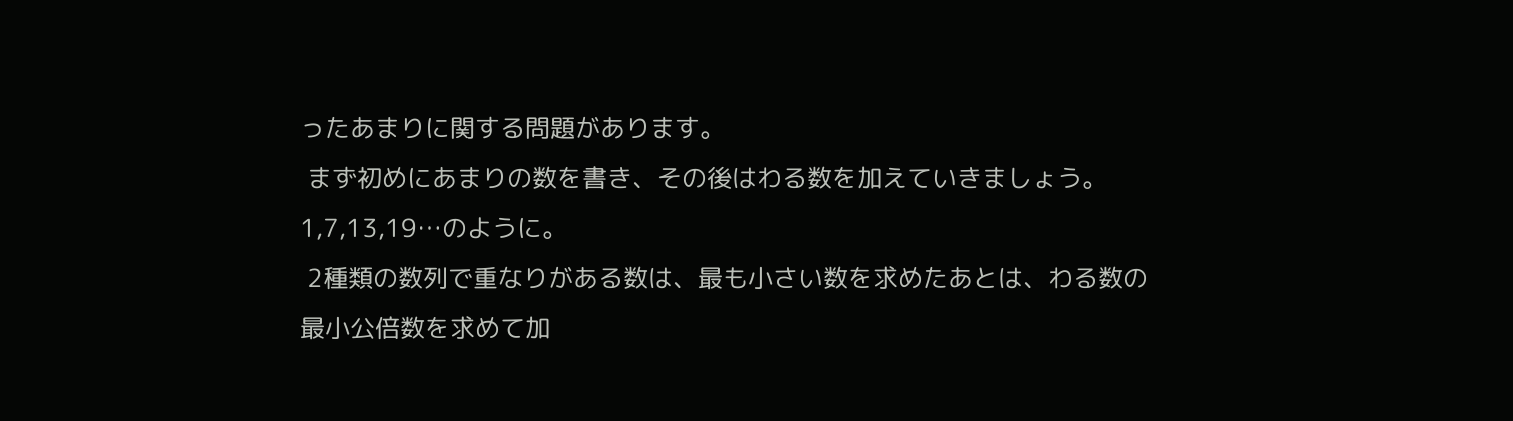ったあまりに関する問題があります。
 まず初めにあまりの数を書き、その後はわる数を加えていきましょう。1,7,13,19…のように。
 2種類の数列で重なりがある数は、最も小さい数を求めたあとは、わる数の最小公倍数を求めて加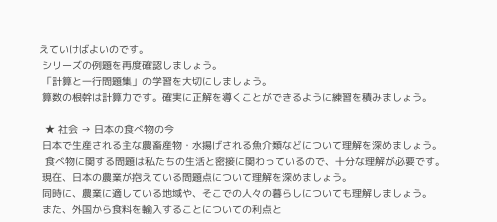えていけばよいのです。
 シリーズの例題を再度確認しましょう。
 「計算と一行問題集」の学習を大切にしましょう。
 算数の根幹は計算力です。確実に正解を導くことができるように練習を積みましょう。

  ★ 社会 → 日本の食べ物の今
 日本で生産される主な農畜産物・水揚げされる魚介類などについて理解を深めましょう。
  食べ物に関する問題は私たちの生活と密接に関わっているので、十分な理解が必要です。
 現在、日本の農業が抱えている問題点について理解を深めましょう。
 同時に、農業に適している地域や、そこでの人々の暮らしについても理解しましょう。
 また、外国から食料を輸入することについての利点と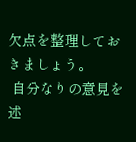欠点を整理しておきましょう。
 自分なりの意見を述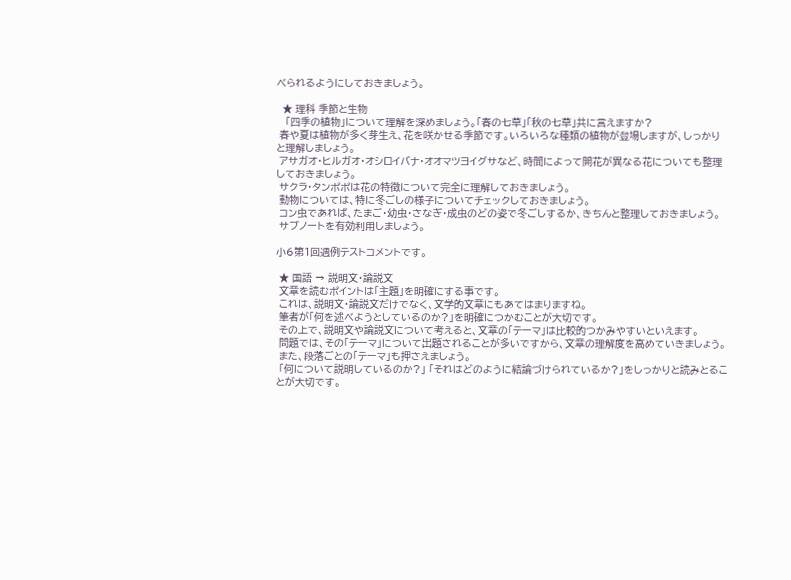べられるようにしておきましょう。

  ★ 理科 季節と生物
   「四季の植物」について理解を深めましょう。「春の七草」「秋の七草」共に言えますか?
 春や夏は植物が多く芽生え、花を咲かせる季節です。いろいろな種類の植物が登場しますが、しっかりと理解しましょう。
 アサガオ・ヒルガオ・オシロイバナ・オオマツヨイグサなど、時間によって開花が異なる花についても整理しておきましょう。
 サクラ・タンポポは花の特徴について完全に理解しておきましょう。
 動物については、特に冬ごしの様子についてチェックしておきましょう。
 コン虫であれば、たまご・幼虫・さなぎ・成虫のどの姿で冬ごしするか、きちんと整理しておきましょう。
 サブノートを有効利用しましょう。

小6第1回週例テストコメントです。

 ★ 国語 → 説明文・論説文
 文章を読むポイントは「主題」を明確にする事です。
 これは、説明文・論説文だけでなく、文学的文章にもあてはまりますね。
 筆者が「何を述べようとしているのか?」を明確につかむことが大切です。
 その上で、説明文や論説文について考えると、文章の「テーマ」は比較的つかみやすいといえます。
 問題では、その「テーマ」について出題されることが多いですから、文章の理解度を高めていきましょう。
 また、段落ごとの「テーマ」も押さえましょう。
 「何について説明しているのか?」 「それはどのように結論づけられているか?」をしっかりと読みとることが大切です。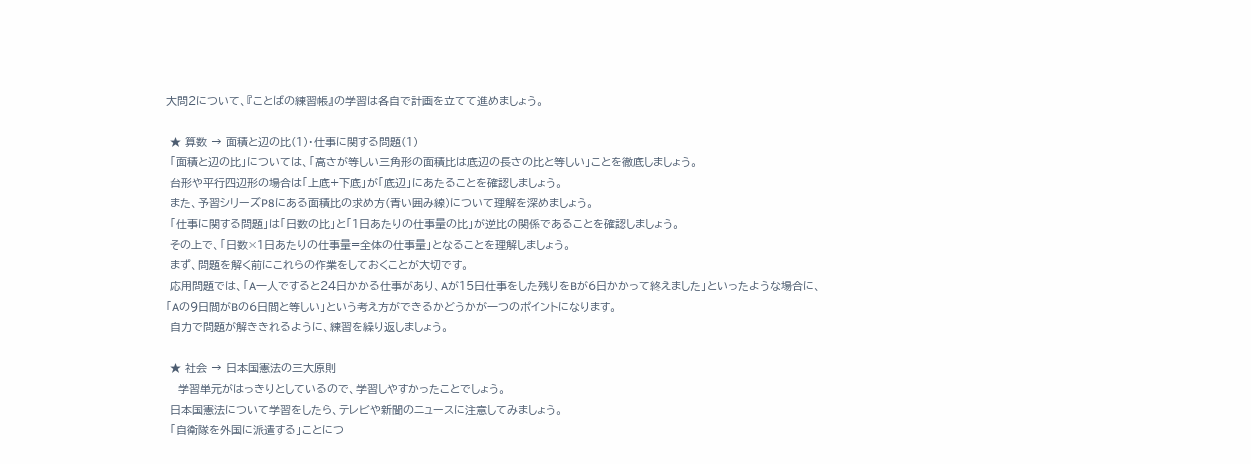大問2について、『ことばの練習帳』の学習は各自で計画を立てて進めましょう。

 ★ 算数 → 面積と辺の比(1)・仕事に関する問題(1)
 「面積と辺の比」については、「高さが等しい三角形の面積比は底辺の長さの比と等しい」ことを徹底しましょう。
 台形や平行四辺形の場合は「上底+下底」が「底辺」にあたることを確認しましょう。
 また、予習シリーズP8にある面積比の求め方(青い囲み線)について理解を深めましょう。
 「仕事に関する問題」は「日数の比」と「1日あたりの仕事量の比」が逆比の関係であることを確認しましょう。
 その上で、「日数×1日あたりの仕事量=全体の仕事量」となることを理解しましょう。
 まず、問題を解く前にこれらの作業をしておくことが大切です。
 応用問題では、「A一人ですると24日かかる仕事があり、Aが15日仕事をした残りをBが6日かかって終えました」といったような場合に、
「Aの9日間がBの6日間と等しい」という考え方ができるかどうかが一つのポイントになります。
 自力で問題が解ききれるように、練習を繰り返しましょう。

 ★ 社会 → 日本国憲法の三大原則
   学習単元がはっきりとしているので、学習しやすかったことでしょう。
 日本国憲法について学習をしたら、テレビや新聞のニュースに注意してみましょう。
 「自衛隊を外国に派遣する」ことにつ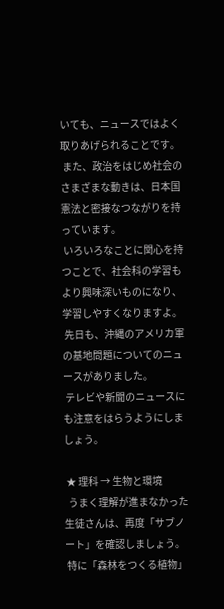いても、ニュースではよく取りあげられることです。
 また、政治をはじめ社会のさまざまな動きは、日本国憲法と密接なつながりを持っています。
 いろいろなことに関心を持つことで、社会科の学習もより興味深いものになり、学習しやすくなりますよ。
 先日も、沖縄のアメリカ軍の基地問題についてのニュースがありました。
 テレビや新聞のニュースにも注意をはらうようにしましょう。

 ★ 理科 → 生物と環境
  うまく理解が進まなかった生徒さんは、再度「サブノート」を確認しましょう。
 特に「森林をつくる植物」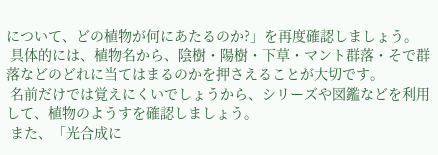について、どの植物が何にあたるのか?」を再度確認しましょう。
 具体的には、植物名から、陰樹・陽樹・下草・マント群落・そで群落などのどれに当てはまるのかを押さえることが大切です。
 名前だけでは覚えにくいでしょうから、シリーズや図鑑などを利用して、植物のようすを確認しましょう。
 また、「光合成に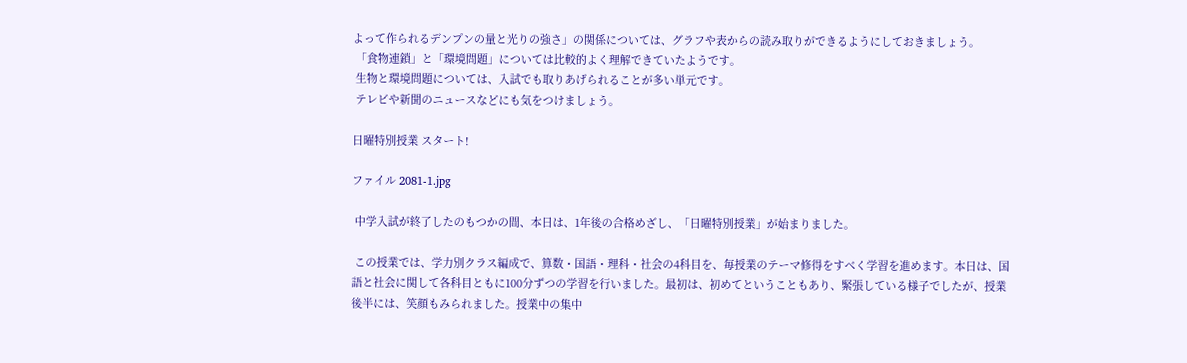よって作られるデンプンの量と光りの強さ」の関係については、グラフや表からの読み取りができるようにしておきましょう。
 「食物連鎖」と「環境問題」については比較的よく理解できていたようです。
 生物と環境問題については、入試でも取りあげられることが多い単元です。
 テレビや新聞のニュースなどにも気をつけましょう。

日曜特別授業 スタート!

ファイル 2081-1.jpg

 中学入試が終了したのもつかの間、本日は、1年後の合格めざし、「日曜特別授業」が始まりました。

 この授業では、学力別クラス編成で、算数・国語・理科・社会の4科目を、毎授業のテーマ修得をすべく学習を進めます。本日は、国語と社会に関して各科目ともに100分ずつの学習を行いました。最初は、初めてということもあり、緊張している様子でしたが、授業後半には、笑顔もみられました。授業中の集中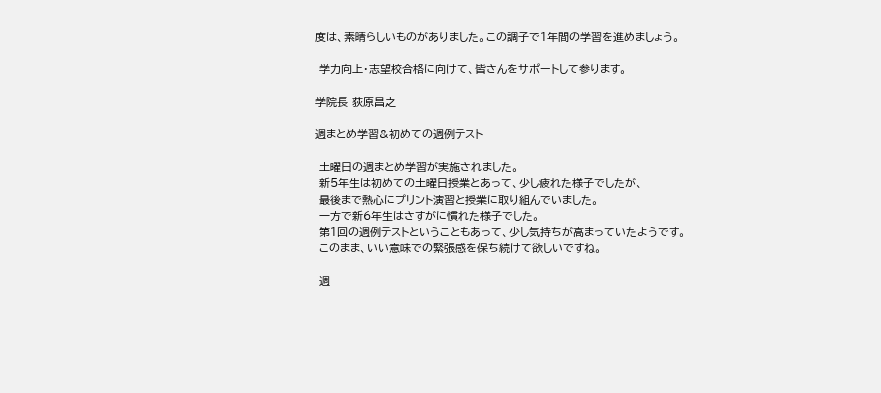度は、素晴らしいものがありました。この調子で1年間の学習を進めましょう。

 学力向上・志望校合格に向けて、皆さんをサポートして参ります。

学院長 荻原昌之

週まとめ学習&初めての週例テスト

 土曜日の週まとめ学習が実施されました。
 新5年生は初めての土曜日授業とあって、少し疲れた様子でしたが、
 最後まで熱心にプリント演習と授業に取り組んでいました。
 一方で新6年生はさすがに慣れた様子でした。
 第1回の週例テストということもあって、少し気持ちが高まっていたようです。
 このまま、いい意味での緊張感を保ち続けて欲しいですね。

 週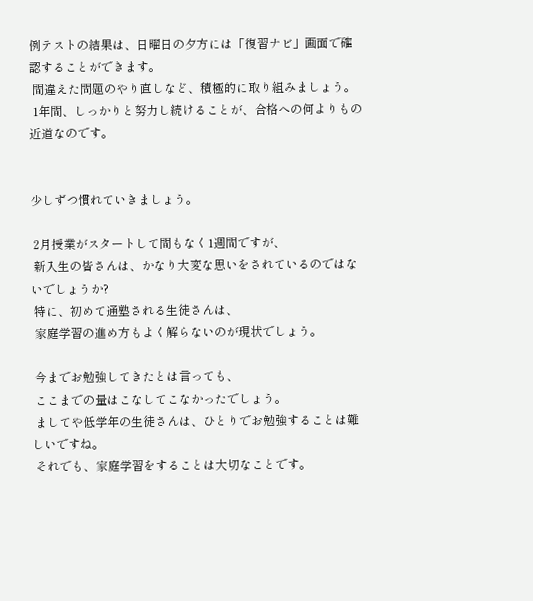例テストの結果は、日曜日の夕方には「復習ナビ」画面で確認することができます。
 間違えた問題のやり直しなど、積極的に取り組みましょう。
 1年間、しっかりと努力し続けることが、合格への何よりもの近道なのです。


少しずつ慣れていきましょう。

 2月授業がスタートして間もなく1週間ですが、
 新入生の皆さんは、かなり大変な思いをされているのではないでしょうか?
 特に、初めて通塾される生徒さんは、
 家庭学習の進め方もよく解らないのが現状でしょう。

 今までお勉強してきたとは言っても、
 ここまでの量はこなしてこなかったでしょう。
 ましてや低学年の生徒さんは、ひとりでお勉強することは難しいですね。
 それでも、家庭学習をすることは大切なことです。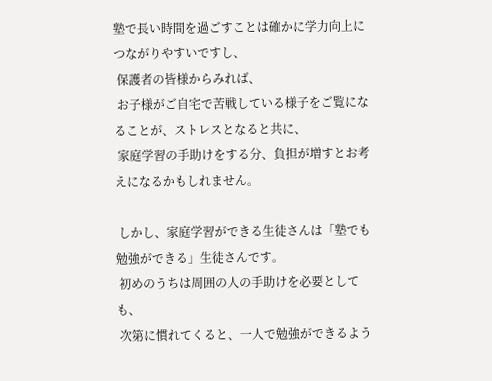塾で長い時間を過ごすことは確かに学力向上につながりやすいですし、
 保護者の皆様からみれば、
 お子様がご自宅で苦戦している様子をご覧になることが、ストレスとなると共に、
 家庭学習の手助けをする分、負担が増すとお考えになるかもしれません。

 しかし、家庭学習ができる生徒さんは「塾でも勉強ができる」生徒さんです。
 初めのうちは周囲の人の手助けを必要としても、
 次第に慣れてくると、一人で勉強ができるよう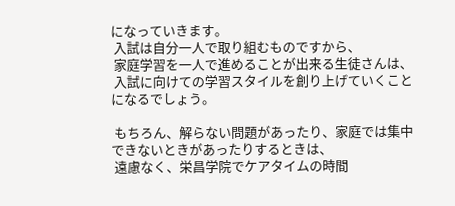になっていきます。
 入試は自分一人で取り組むものですから、
 家庭学習を一人で進めることが出来る生徒さんは、
 入試に向けての学習スタイルを創り上げていくことになるでしょう。

 もちろん、解らない問題があったり、家庭では集中できないときがあったりするときは、
 遠慮なく、栄昌学院でケアタイムの時間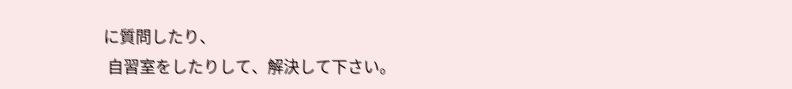に質問したり、
 自習室をしたりして、解決して下さい。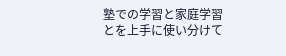塾での学習と家庭学習とを上手に使い分けて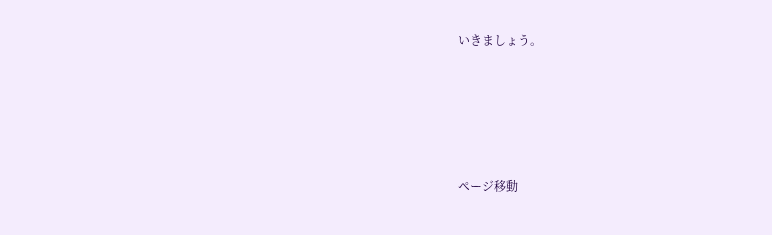いきましょう。





ページ移動